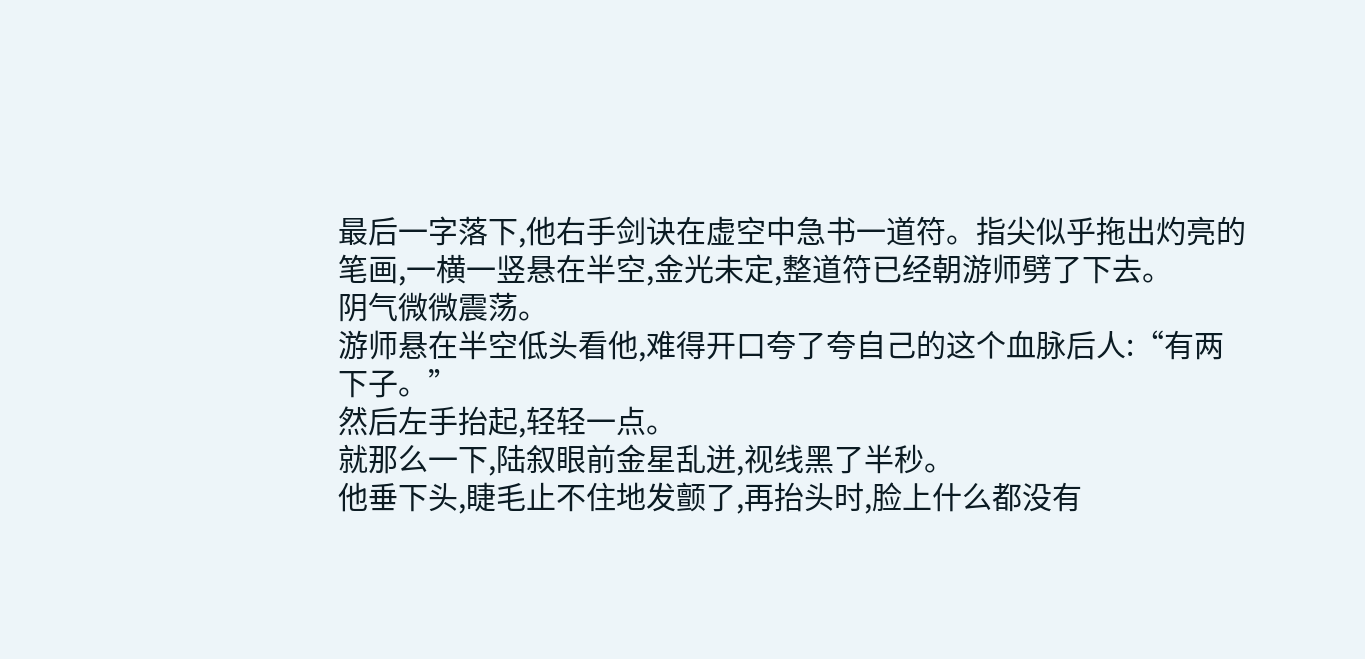最后一字落下,他右手剑诀在虚空中急书一道符。指尖似乎拖出灼亮的笔画,一横一竖悬在半空,金光未定,整道符已经朝游师劈了下去。
阴气微微震荡。
游师悬在半空低头看他,难得开口夸了夸自己的这个血脉后人:“有两下子。”
然后左手抬起,轻轻一点。
就那么一下,陆叙眼前金星乱迸,视线黑了半秒。
他垂下头,睫毛止不住地发颤了,再抬头时,脸上什么都没有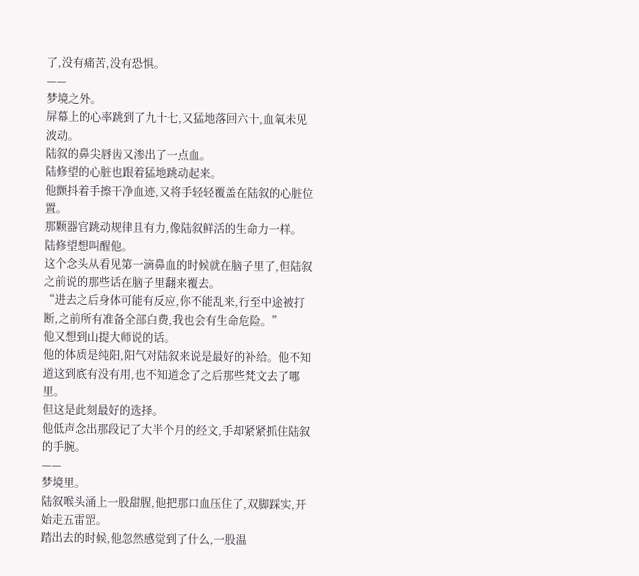了,没有痛苦,没有恐惧。
——
梦境之外。
屏幕上的心率跳到了九十七,又猛地落回六十,血氧未见波动。
陆叙的鼻尖唇齿又渗出了一点血。
陆修望的心脏也跟着猛地跳动起来。
他颤抖着手擦干净血迹,又将手轻轻覆盖在陆叙的心脏位置。
那颗器官跳动规律且有力,像陆叙鲜活的生命力一样。
陆修望想叫醒他。
这个念头从看见第一滴鼻血的时候就在脑子里了,但陆叙之前说的那些话在脑子里翻来覆去。
“进去之后身体可能有反应,你不能乱来,行至中途被打断,之前所有准备全部白费,我也会有生命危险。”
他又想到山提大师说的话。
他的体质是纯阳,阳气对陆叙来说是最好的补给。他不知道这到底有没有用,也不知道念了之后那些梵文去了哪里。
但这是此刻最好的选择。
他低声念出那段记了大半个月的经文,手却紧紧抓住陆叙的手腕。
——
梦境里。
陆叙喉头涌上一股甜腥,他把那口血压住了,双脚踩实,开始走五雷罡。
踏出去的时候,他忽然感觉到了什么,一股温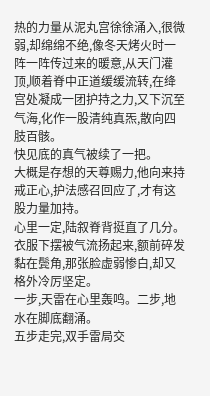热的力量从泥丸宫徐徐涌入,很微弱,却绵绵不绝,像冬天烤火时一阵一阵传过来的暖意,从天门灌顶,顺着脊中正道缓缓流转,在绛宫处凝成一团护持之力,又下沉至气海,化作一股清纯真炁,散向四肢百骸。
快见底的真气被续了一把。
大概是存想的天尊赐力,他向来持戒正心,护法感召回应了,才有这股力量加持。
心里一定,陆叙脊背挺直了几分。衣服下摆被气流扬起来,额前碎发黏在鬓角,那张脸虚弱惨白,却又格外冷厉坚定。
一步,天雷在心里轰鸣。二步,地水在脚底翻涌。
五步走完,双手雷局交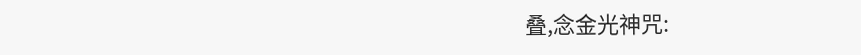叠,念金光神咒: